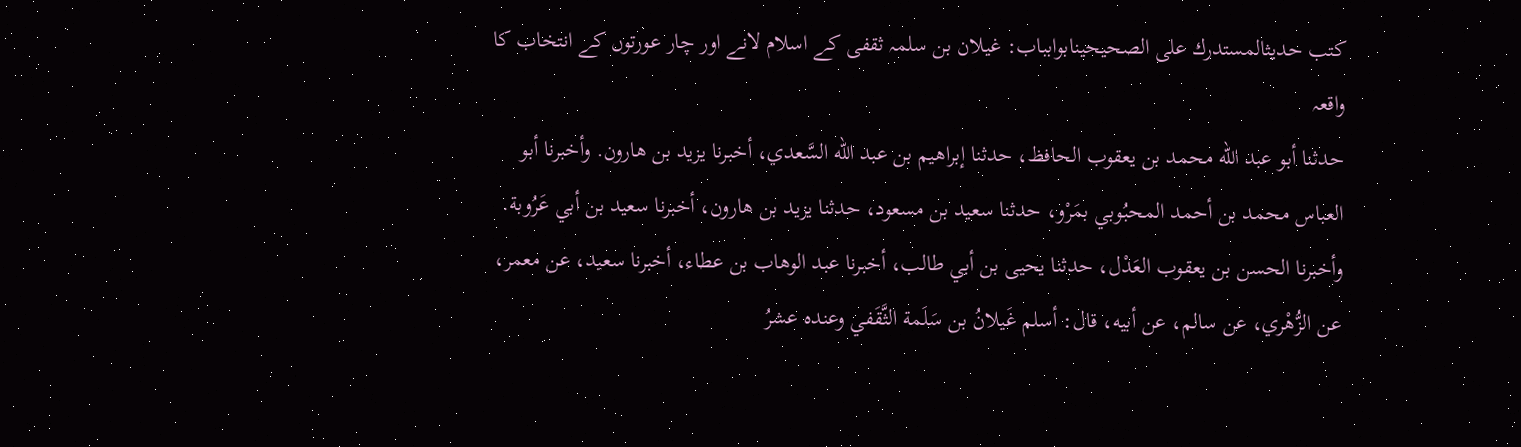کتب حدیثالمستدرك على الصحيحينابوابباب: غیلان بن سلمہ ثقفی کے اسلام لانے اور چار عورتوں کے انتخاب کا واقعہ
حدثنا أبو عبد الله محمد بن يعقوب الحافظ، حدثنا إبراهيم بن عبد الله السَّعدي، أخبرنا يزيد بن هارون. وأخبرنا أبو العباس محمد بن أحمد المحبُوبي بمَرْو، حدثنا سعيد بن مسعود، حدثنا يزيد بن هارون، أخبرنا سعيد بن أبي عَرُوبة. وأخبرنا الحسن بن يعقوب العَدْل، حدثنا يحيى بن أبي طالب، أخبرنا عبد الوهاب بن عطاء، أخبرنا سعيد، عن معمر، عن الزُّهْري، عن سالم، عن أبيه، قال: أسلم غَيلانُ بن سَلَمة الثَّقَفي وعنده عشرُ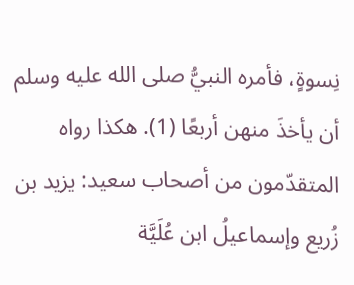نِسوةٍ، فأمره النبيُّ صلى الله عليه وسلم أن يأخذَ منهن أربعًا (1). هكذا رواه المتقدّمون من أصحاب سعيد: يزيد بن زُريع وإسماعيلُ ابن عُلَيَّة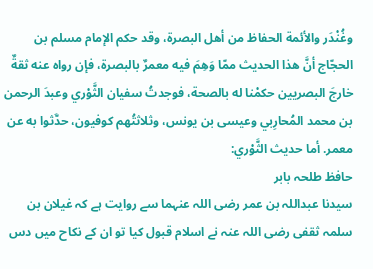وغُنْدَر والأئمة الحفاظ من أهل البصرة، وقد حكم الإمام مسلم بن الحجّاج أنَّ هذا الحديث ممّا وَهِمَ فيه معمرٌ بالبصرة، فإن رواه عنه ثقةٌ خارجَ البصريين حكمْنا له بالصحة، فوجدتُ سفيان الثَّوْري وعبدَ الرحمن بن محمد المُحارِبي وعيسى بن يونس، وثلاثتُهم كوفيون، حدَّثوا به عن معمر. أما حديث الثَّوْري:
حافظ طلحہ بابر
سیدنا عبداللہ بن عمر رضی اللہ عنہما سے روایت ہے کہ غیلان بن سلمہ ثقفی رضی اللہ عنہ نے اسلام قبول کیا تو ان کے نکاح میں دس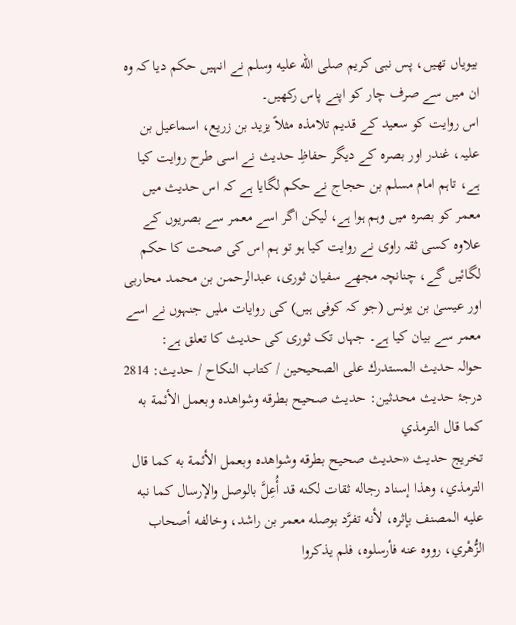بیویاں تھیں، پس نبی کریم صلى الله عليه وسلم نے انہیں حکم دیا کہ وہ ان میں سے صرف چار کو اپنے پاس رکھیں۔
اس روایت کو سعید کے قدیم تلامذہ مثلاً یزید بن زریع، اسماعیل بن علیہ، غندر اور بصرہ کے دیگر حفاظِ حدیث نے اسی طرح روایت کیا ہے، تاہم امام مسلم بن حجاج نے حکم لگایا ہے کہ اس حدیث میں معمر کو بصرہ میں وہم ہوا ہے، لیکن اگر اسے معمر سے بصریوں کے علاوہ کسی ثقہ راوی نے روایت کیا ہو تو ہم اس کی صحت کا حکم لگائیں گے، چنانچہ مجھے سفیان ثوری، عبدالرحمن بن محمد محاربی اور عیسیٰ بن یونس (جو کہ کوفی ہیں) کی روایات ملیں جنہوں نے اسے معمر سے بیان کیا ہے۔ جہاں تک ثوری کی حدیث کا تعلق ہے:
حوالہ حدیث المستدرك على الصحيحين / كتاب النكاح / حدیث: 2814
درجۂ حدیث محدثین: حديث صحيح بطرقه وشواهده وبعمل الأئمة به كما قال الترمذي
تخریج حدیث «حديث صحيح بطرقه وشواهده وبعمل الأئمة به كما قال الترمذي، وهذا إسناد رجاله ثقات لكنه قد أُعِلَّ بالوصل والإرسال كما نبه عليه المصنف بإثره، لأنه تفرَّد بوصله معمر بن راشد، وخالفه أصحاب الزُّهْري، رووه عنه فأرسلوه، فلم يذكروا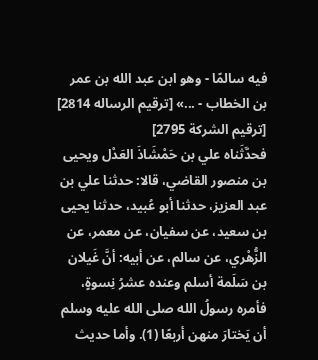فيه سالمًا - وهو ابن عبد الله بن عمر بن الخطاب - ...» [ترقيم الرساله 2814] [ترقيم الشركة 2795]
فحدَّثَناه علي بن حَمْشَاذَ العَدْل ويحيى بن منصور القاضي، قالا: حدثنا علي بن عبد العزيز، حدثنا أبو عُبيد، حدثنا يحيى بن سعيد، عن سفيان، عن معمر، عن الزُّهْري، عن سالم، عن أبيه: أنَّ غَيلان بن سَلَمة أسلم وعنده عشرُ نِسوةٍ، فأمره رسولُ الله صلى الله عليه وسلم أن يَختارَ منهن أربعًا (1). وأما حديث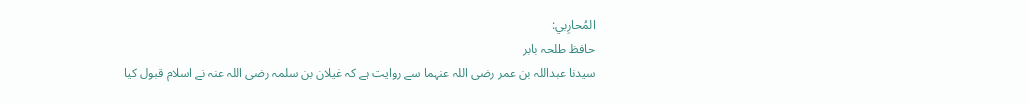المُحارِبي:
حافظ طلحہ بابر
سیدنا عبداللہ بن عمر رضی اللہ عنہما سے روایت ہے کہ غیلان بن سلمہ رضی اللہ عنہ نے اسلام قبول کیا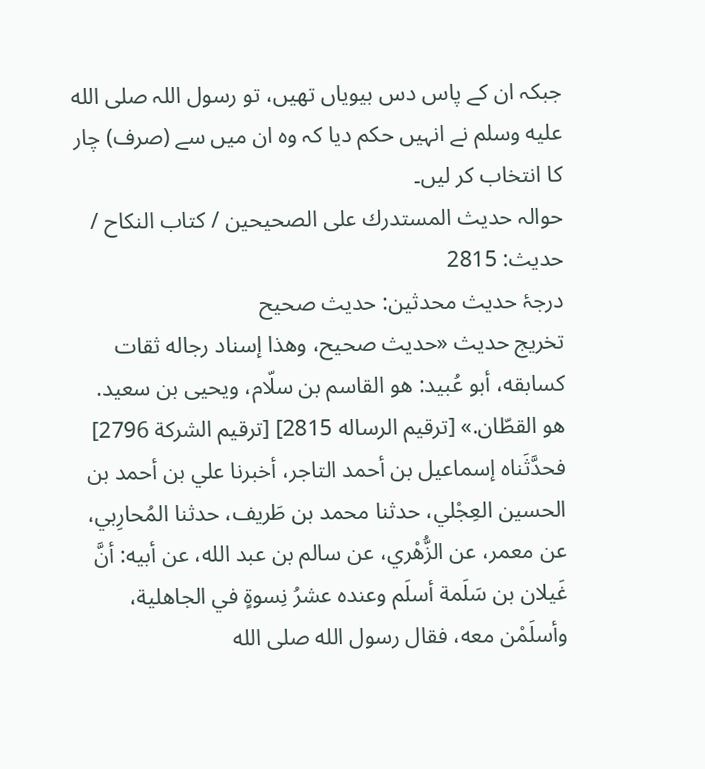جبکہ ان کے پاس دس بیویاں تھیں، تو رسول اللہ صلى الله عليه وسلم نے انہیں حکم دیا کہ وہ ان میں سے (صرف) چار کا انتخاب کر لیں۔
حوالہ حدیث المستدرك على الصحيحين / كتاب النكاح / حدیث: 2815
درجۂ حدیث محدثین: حديث صحيح
تخریج حدیث «حديث صحيح، وهذا إسناد رجاله ثقات كسابقه، أبو عُبيد: هو القاسم بن سلّام، ويحيى بن سعيد. هو القطّان.» [ترقيم الرساله 2815] [ترقيم الشركة 2796]
فحدَّثَناه إسماعيل بن أحمد التاجر، أخبرنا علي بن أحمد بن الحسين العِجْلي، حدثنا محمد بن طَريف، حدثنا المُحارِبي، عن معمر، عن الزُّهْري، عن سالم بن عبد الله، عن أبيه: أنَّ غَيلان بن سَلَمة أسلَم وعنده عشرُ نِسوةٍ في الجاهلية، وأسلَمْن معه، فقال رسول الله صلى الله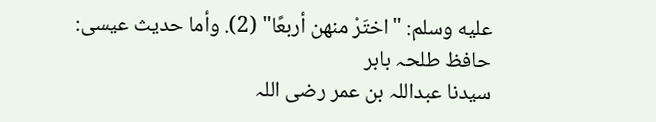عليه وسلم: "اختَرْ منهن أربعًا" (2). وأما حديث عيسى:
حافظ طلحہ بابر
سیدنا عبداللہ بن عمر رضی اللہ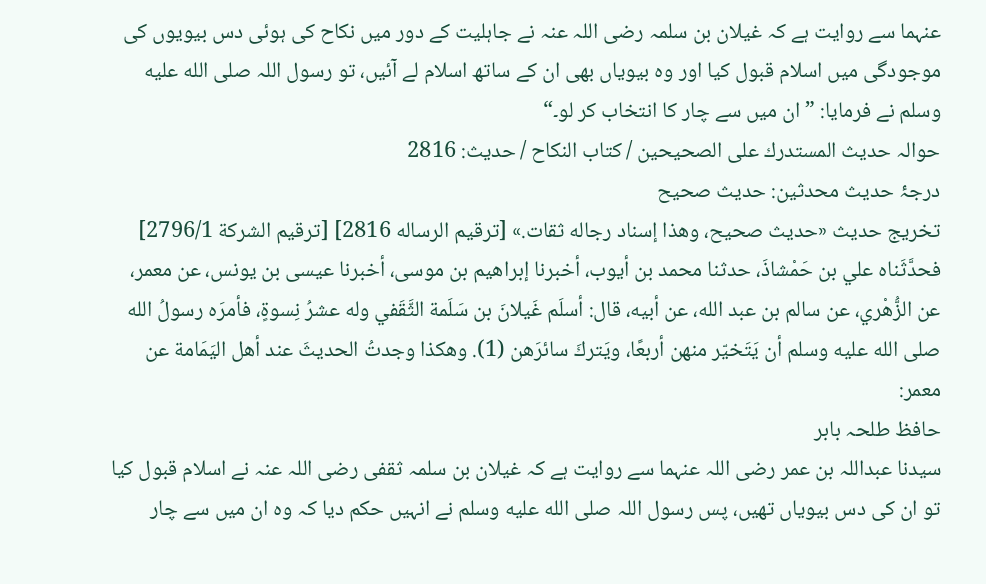عنہما سے روایت ہے کہ غیلان بن سلمہ رضی اللہ عنہ نے جاہلیت کے دور میں نکاح کی ہوئی دس بیویوں کی موجودگی میں اسلام قبول کیا اور وہ بیویاں بھی ان کے ساتھ اسلام لے آئیں، تو رسول اللہ صلى الله عليه وسلم نے فرمایا: ”ان میں سے چار کا انتخاب کر لو۔“
حوالہ حدیث المستدرك على الصحيحين / كتاب النكاح / حدیث: 2816
درجۂ حدیث محدثین: حديث صحيح
تخریج حدیث «حديث صحيح، وهذا إسناد رجاله ثقات.» [ترقيم الرساله 2816] [ترقيم الشركة 2796/1]
فحدَّثَناه علي بن حَمْشاذَ، حدثنا محمد بن أيوب، أخبرنا إبراهيم بن موسى، أخبرنا عيسى بن يونس، عن معمر، عن الزُّهْري، عن سالم بن عبد الله، عن أبيه، قال: أسلَم غَيلانَ بن سَلَمة الثَّقَفي وله عشرُ نِسوةٍ، فأمرَه رسولُ الله صلى الله عليه وسلم أن يَتَخيّر منهن أربعًا، ويَتركَ سائرَهن (1). وهكذا وجدتُ الحديثَ عند أهل اليَمَامة عن معمر:
حافظ طلحہ بابر
سیدنا عبداللہ بن عمر رضی اللہ عنہما سے روایت ہے کہ غیلان بن سلمہ ثقفی رضی اللہ عنہ نے اسلام قبول کیا تو ان کی دس بیویاں تھیں، پس رسول اللہ صلى الله عليه وسلم نے انہیں حکم دیا کہ وہ ان میں سے چار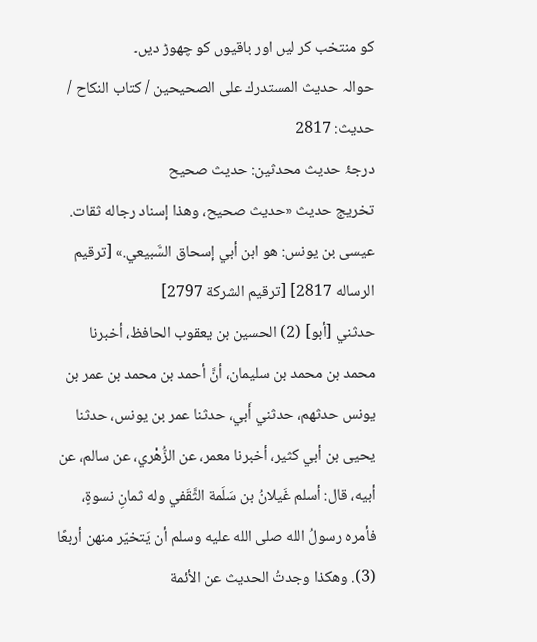کو منتخب کر لیں اور باقیوں کو چھوڑ دیں۔
حوالہ حدیث المستدرك على الصحيحين / كتاب النكاح / حدیث: 2817
درجۂ حدیث محدثین: حديث صحيح
تخریج حدیث «حديث صحيح، وهذا إسناد رجاله ثقات. عيسى بن يونس: هو ابن أبي إسحاق السَّبيعي.» [ترقيم الرساله 2817] [ترقيم الشركة 2797]
حدثني [أبو] (2) الحسين بن يعقوب الحافظ، أخبرنا محمد بن محمد بن سليمان، أنَّ أحمد بن محمد بن عمر بن يونس حدثهم، حدثني أَبي، حدثنا عمر بن يونس، حدثنا يحيى بن أبي كثير، أخبرنا معمر، عن الزُّهْري، عن سالم، عن أبيه، قال: أسلم غَيلانُ بن سَلَمة الثَّقَفي وله ثمانِ نسوةٍ، فأمره رسولُ الله صلى الله عليه وسلم أن يَتخيّر منهن أربعًا (3). وهكذا وجدتُ الحديث عن الأئمة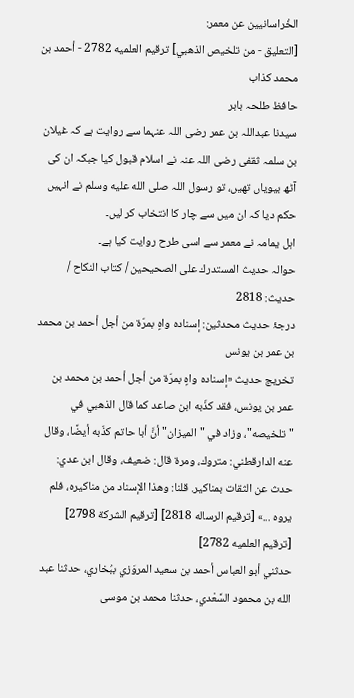الخُراسانيين عن معمر:
[التعليق - من تلخيص الذهبي] ترقيم العلميه 2782 - أحمد بن محمد كذاب
حافظ طلحہ بابر
سیدنا عبداللہ بن عمر رضی اللہ عنہما سے روایت ہے کہ غیلان بن سلمہ ثقفی رضی اللہ عنہ نے اسلام قبول کیا جبکہ ان کی آٹھ بیویاں تھیں، تو رسول اللہ صلى الله عليه وسلم نے انہیں حکم دیا کہ ان میں سے چار کا انتخاب کر لیں۔
اہل یمامہ نے معمر سے اسی طرح روایت کیا ہے۔
حوالہ حدیث المستدرك على الصحيحين / كتاب النكاح / حدیث: 2818
درجۂ حدیث محدثین: إسناده واهٍ بمرّة من أجل أحمد بن محمد بن عمر بن يونس
تخریج حدیث «إسناده واهٍ بمرّة من أجل أحمد بن محمد بن عمر بن يونس، فقد كذّبه ابن صاعد كما قال الذهبي في "تلخيصه"، وزاد في "الميزان" أنَّ أبا حاتم كذّبه أيضًا، وقال عنه الدارقطني: متروك، ومرة قال: ضعيف، وقال ابن عدي: حدث عن الثقات بمناكير. قلنا: وهذا الإسناد من مناكيره، فلم يروه ...» [ترقيم الرساله 2818] [ترقيم الشركة 2798] [ترقيم العلميه 2782]
حدثني أبو العباس أحمد بن سعيد المروَزي ببُخاري، حدثنا عبد الله بن محمود السَّعْدي، حدثنا محمد بن موسى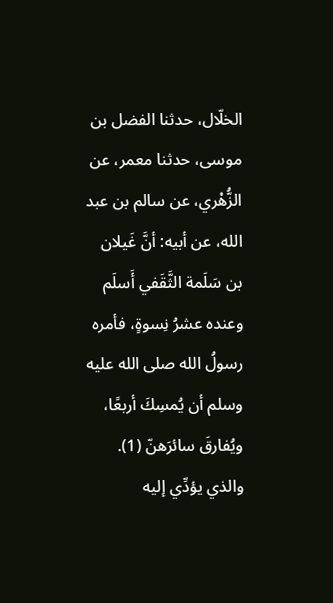الخلّال، حدثنا الفضل بن موسى، حدثنا معمر، عن الزُّهْري، عن سالم بن عبد الله، عن أبيه: أنَّ غَيلان بن سَلَمة الثَّقَفي أَسلَم وعنده عشرُ نِسوةٍ، فأمره رسولُ الله صلى الله عليه وسلم أن يُمسِكَ أربعًا، ويُفارقَ سائرَهنّ (1). والذي يؤدِّي إليه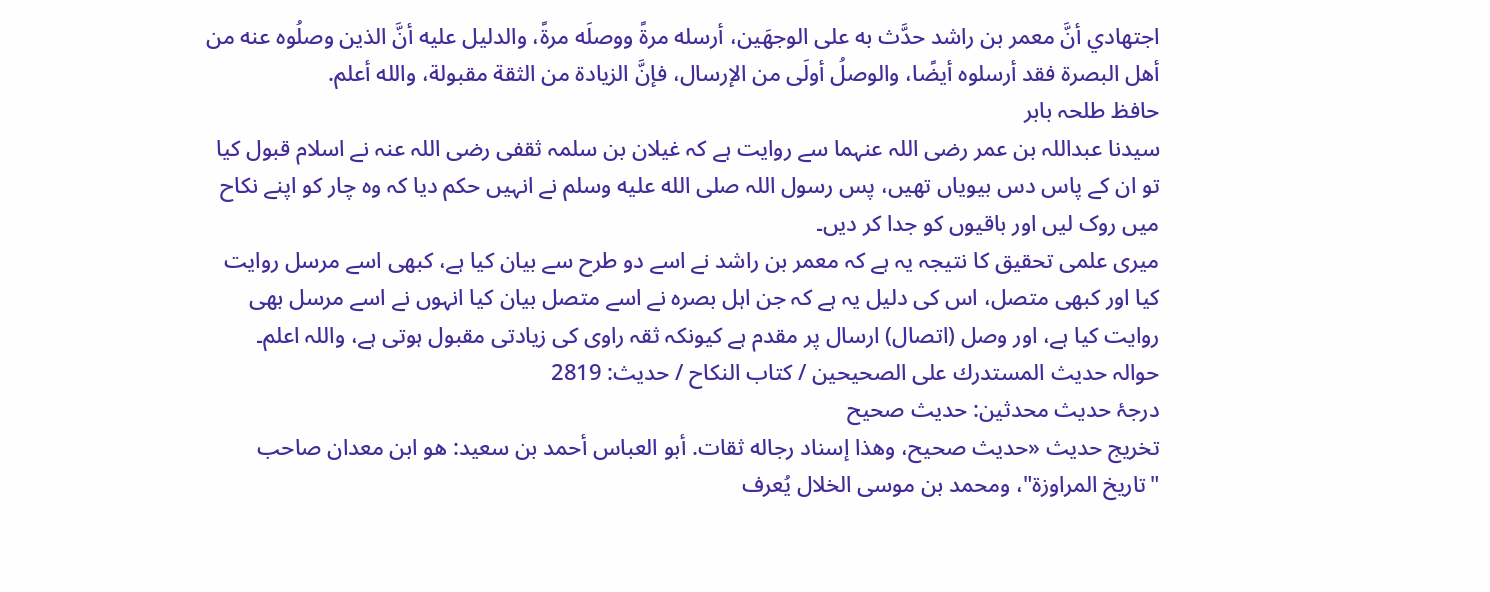اجتهادي أنَّ معمر بن راشد حدَّث به على الوجهَين، أرسله مرةً ووصلَه مرةً، والدليل عليه أنَّ الذين وصلُوه عنه من أهل البصرة فقد أرسلوه أيضًا، والوصلُ أولَى من الإرسال، فإنَّ الزيادة من الثقة مقبولة، والله أعلم.
حافظ طلحہ بابر
سیدنا عبداللہ بن عمر رضی اللہ عنہما سے روایت ہے کہ غیلان بن سلمہ ثقفی رضی اللہ عنہ نے اسلام قبول کیا تو ان کے پاس دس بیویاں تھیں، پس رسول اللہ صلى الله عليه وسلم نے انہیں حکم دیا کہ وہ چار کو اپنے نکاح میں روک لیں اور باقیوں کو جدا کر دیں۔
میری علمی تحقیق کا نتیجہ یہ ہے کہ معمر بن راشد نے اسے دو طرح سے بیان کیا ہے، کبھی اسے مرسل روایت کیا اور کبھی متصل، اس کی دلیل یہ ہے کہ جن اہل بصرہ نے اسے متصل بیان کیا انہوں نے اسے مرسل بھی روایت کیا ہے، اور وصل (اتصال) ارسال پر مقدم ہے کیونکہ ثقہ راوی کی زیادتی مقبول ہوتی ہے، واللہ اعلم۔
حوالہ حدیث المستدرك على الصحيحين / كتاب النكاح / حدیث: 2819
درجۂ حدیث محدثین: حديث صحيح
تخریج حدیث «حديث صحيح، وهذا إسناد رجاله ثقات. أبو العباس أحمد بن سعيد: هو ابن معدان صاحب "تاريخ المراوزة"، ومحمد بن موسى الخلال يُعرف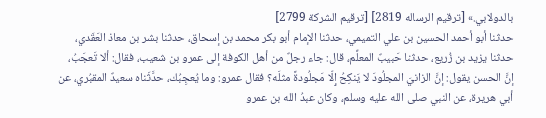بالدولابي.» [ترقيم الرساله 2819] [ترقيم الشركة 2799]
حدثنا أبو أحمد الحسين بن علي التميمي، حدثنا الإمام أبو بكر محمد بن إسحاق، حدثنا بشر بن معاذ العَقَدي، حدثنا يزيد بن زُريع، حدثنا حَبيبٌ المعلِّم، قال: جاء رجلٌ من أهل الكوفة إلى عمرو بن شعيب، فقال: ألا تَعجَبُ، إنَّ الحسن يقول: إنَّ الزانيَ المجلُودَ لا يَنكِحُ إِلّا مَجلُودةً مثلَه؟ فقال عمرو: وما يُعجِبُك، حدَّثَناه سعيدٌ المقبُري، عن أبي هريرة، عن النبي صلى الله عليه وسلم، وكان عبدُ الله بن عمرو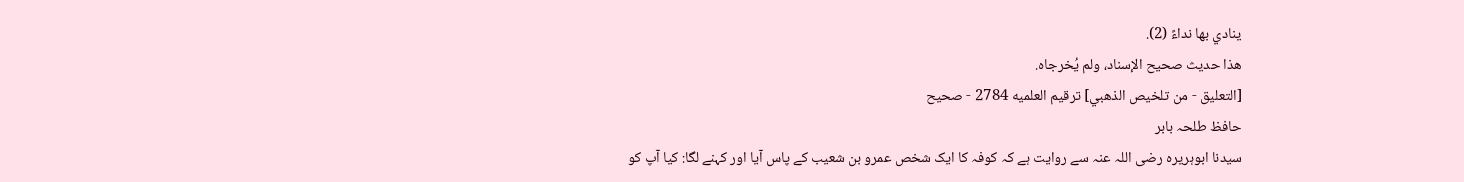ينادي بها نداءً (2).
هذا حديث صحيح الإسناد، ولم يُخرجاه.
[التعليق - من تلخيص الذهبي] ترقيم العلميه 2784 - صحيح
حافظ طلحہ بابر
سیدنا ابوہریرہ رضی اللہ عنہ سے روایت ہے کہ کوفہ کا ایک شخص عمرو بن شعیب کے پاس آیا اور کہنے لگا: کیا آپ کو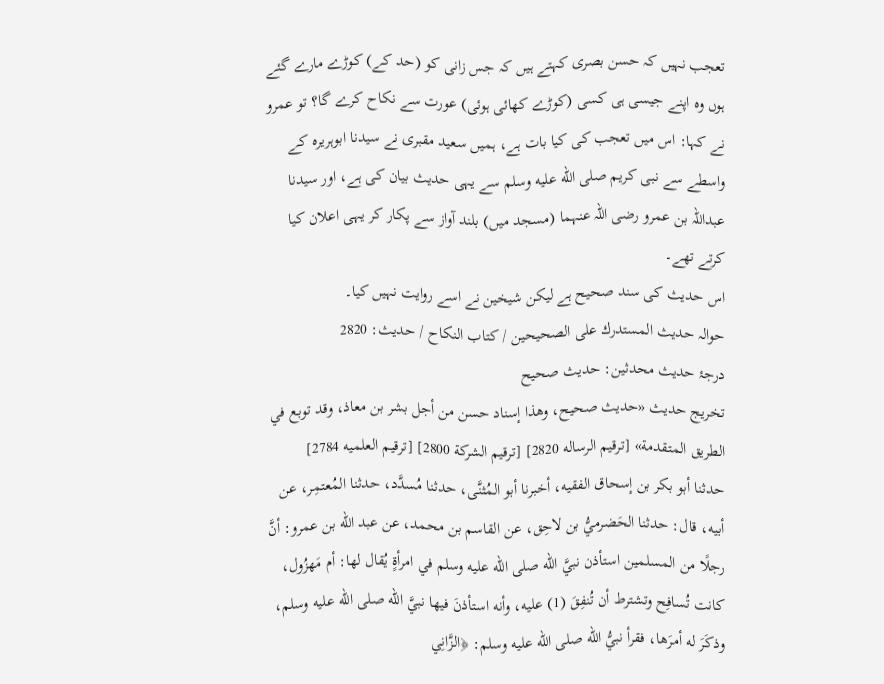تعجب نہیں کہ حسن بصری کہتے ہیں کہ جس زانی کو (حد کے) کوڑے مارے گئے ہوں وہ اپنے جیسی ہی کسی (کوڑے کھائی ہوئی) عورت سے نکاح کرے گا؟ تو عمرو نے کہا: اس میں تعجب کی کیا بات ہے، ہمیں سعید مقبری نے سیدنا ابوہریرہ کے واسطے سے نبی کریم صلى الله عليه وسلم سے یہی حدیث بیان کی ہے، اور سیدنا عبداللہ بن عمرو رضی اللہ عنہما (مسجد میں) بلند آواز سے پکار کر یہی اعلان کیا کرتے تھے۔
اس حدیث کی سند صحیح ہے لیکن شیخین نے اسے روایت نہیں کیا۔
حوالہ حدیث المستدرك على الصحيحين / كتاب النكاح / حدیث: 2820
درجۂ حدیث محدثین: حديث صحيح
تخریج حدیث «حديث صحيح، وهذا إسناد حسن من أجل بشر بن معاذ، وقد توبع في الطريق المتقدمة» [ترقيم الرساله 2820] [ترقيم الشركة 2800] [ترقيم العلميه 2784]
حدثنا أبو بكر بن إسحاق الفقيه، أخبرنا أبو المُثنَّى، حدثنا مُسدَّد، حدثنا المُعتمِر، عن أبيه، قال: حدثنا الحَضرميُّ بن لاحِق، عن القاسم بن محمد، عن عبد الله بن عمرو: أنَّ رجلًا من المسلمين استأذن نبيَّ الله صلى الله عليه وسلم في امرأةٍ يُقال لها: أم مَهزُول، كانت تُسافِح وتشترط أن تُنفِقَ (1) عليه، وأنه استأذنَ فيها نبيَّ الله صلى الله عليه وسلم، وذكَرَ له أمرَها، فقرأ نبيُّ الله صلى الله عليه وسلم: ﴿الزَّانِي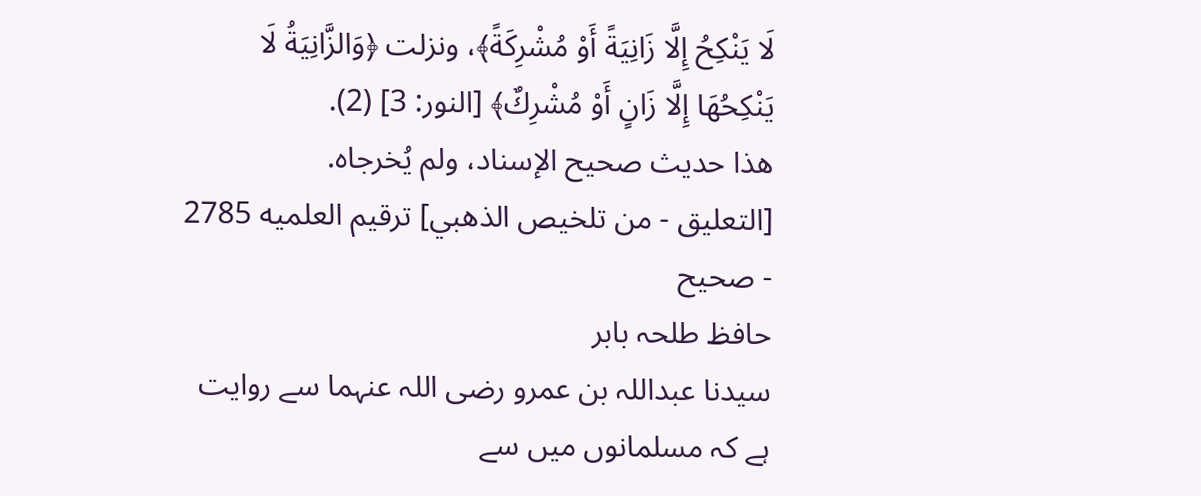لَا يَنْكِحُ إِلَّا زَانِيَةً أَوْ مُشْرِكَةً﴾، ونزلت ﴿وَالزَّانِيَةُ لَا يَنْكِحُهَا إِلَّا زَانٍ أَوْ مُشْرِكٌ﴾ [النور: 3] (2).
هذا حديث صحيح الإسناد، ولم يُخرجاه.
[التعليق - من تلخيص الذهبي] ترقيم العلميه 2785 - صحيح
حافظ طلحہ بابر
سیدنا عبداللہ بن عمرو رضی اللہ عنہما سے روایت ہے کہ مسلمانوں میں سے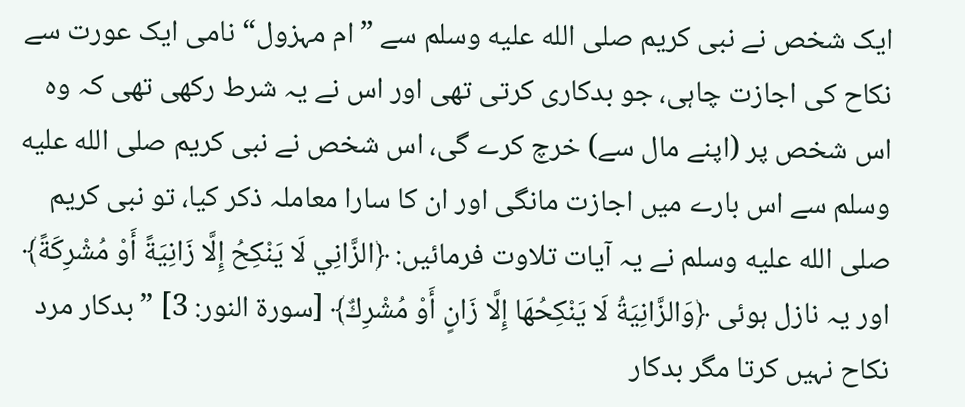ایک شخص نے نبی کریم صلى الله عليه وسلم سے ”ام مہزول“ نامی ایک عورت سے نکاح کی اجازت چاہی، جو بدکاری کرتی تھی اور اس نے یہ شرط رکھی تھی کہ وہ اس شخص پر (اپنے مال سے) خرچ کرے گی، اس شخص نے نبی کریم صلى الله عليه وسلم سے اس بارے میں اجازت مانگی اور ان کا سارا معاملہ ذکر کیا، تو نبی کریم صلى الله عليه وسلم نے یہ آیات تلاوت فرمائیں: ﴿الزَّانِي لَا يَنْكِحُ إِلَّا زَانِيَةً أَوْ مُشْرِكَةً﴾ اور یہ نازل ہوئی ﴿وَالزَّانِيَةُ لَا يَنْكِحُهَا إِلَّا زَانٍ أَوْ مُشْرِكٌ﴾ [سورة النور: 3] ”بدکار مرد نکاح نہیں کرتا مگر بدکار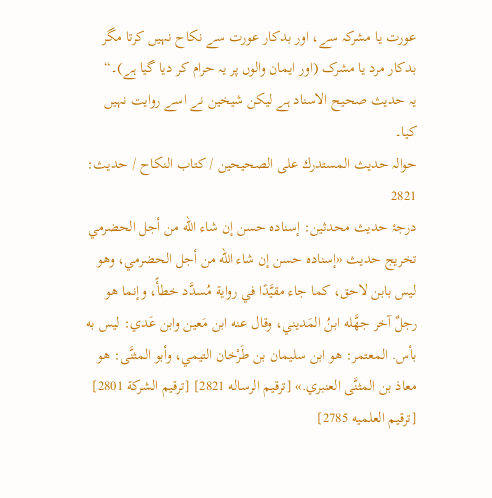عورت یا مشرکہ سے، اور بدکار عورت سے نکاح نہیں کرتا مگر بدکار مرد یا مشرک (اور ایمان والوں پر یہ حرام کر دیا گیا ہے)۔“
یہ حدیث صحیح الاسناد ہے لیکن شیخین نے اسے روایت نہیں کیا۔
حوالہ حدیث المستدرك على الصحيحين / كتاب النكاح / حدیث: 2821
درجۂ حدیث محدثین: إسناده حسن إن شاء الله من أجل الحضرمي
تخریج حدیث «إسناده حسن إن شاء الله من أجل الحضرمي، وهو ليس بابن لاحق، كما جاء مقيَّدًا في رواية مُسدَّد خطأً، وإنما هو رجلٌ آخر جهَّله ابنُ المَديني، وقال عنه ابن مَعين وابن عَدي: ليس به بأس. المعتمر: هو ابن سليمان بن طَرْخان التيمي، وأبو المثنَّى: هو معاذ بن المثنَّى العنبري.» [ترقيم الرساله 2821] [ترقيم الشركة 2801] [ترقيم العلميه 2785]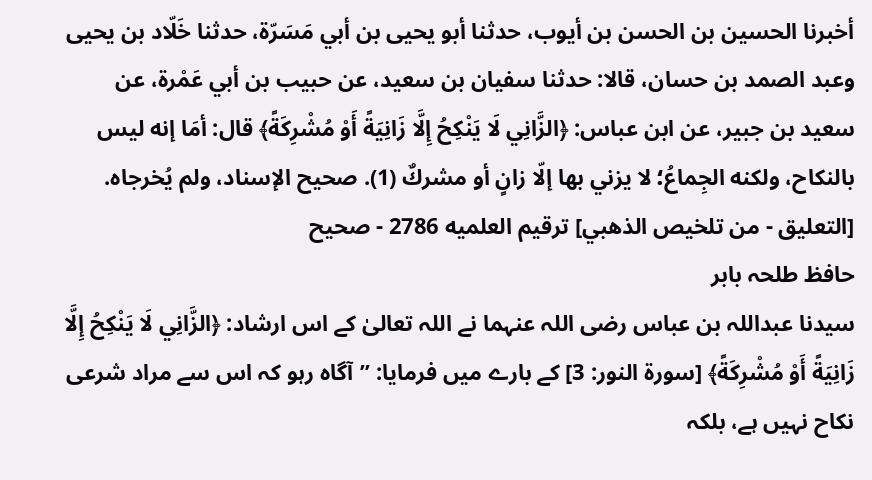أخبرنا الحسين بن الحسن بن أيوب، حدثنا أبو يحيى بن أبي مَسَرّة، حدثنا خَلّاد بن يحيى وعبد الصمد بن حسان، قالا: حدثنا سفيان بن سعيد، عن حبيب بن أبي عَمْرة، عن سعيد بن جبير، عن ابن عباس: ﴿الزَّانِي لَا يَنْكِحُ إِلَّا زَانِيَةً أَوْ مُشْرِكَةً﴾ قال: أمَا إنه ليس بالنكاح، ولكنه الجِماعُ؛ لا يزني بها إلّا زانٍ أو مشركٌ (1). صحيح الإسناد، ولم يُخرجاه.
[التعليق - من تلخيص الذهبي] ترقيم العلميه 2786 - صحيح
حافظ طلحہ بابر
سیدنا عبداللہ بن عباس رضی اللہ عنہما نے اللہ تعالیٰ کے اس ارشاد: ﴿الزَّانِي لَا يَنْكِحُ إِلَّا زَانِيَةً أَوْ مُشْرِكَةً﴾ [سورة النور: 3] کے بارے میں فرمایا: ”آگاہ رہو کہ اس سے مراد شرعی نکاح نہیں ہے، بلکہ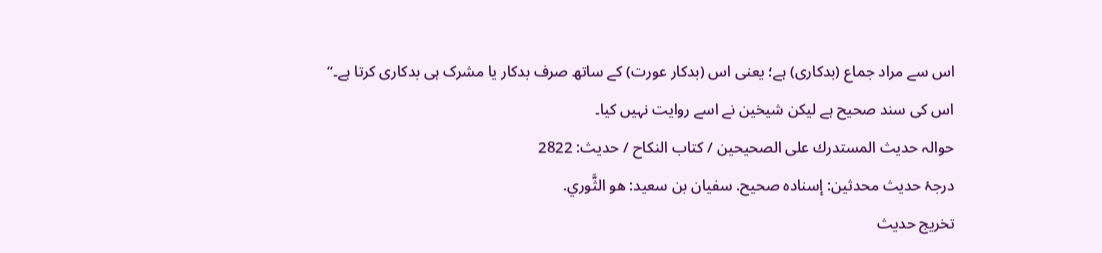اس سے مراد جماع (بدکاری) ہے؛ یعنی اس (بدکار عورت) کے ساتھ صرف بدکار یا مشرک ہی بدکاری کرتا ہے۔“
اس کی سند صحیح ہے لیکن شیخین نے اسے روایت نہیں کیا۔
حوالہ حدیث المستدرك على الصحيحين / كتاب النكاح / حدیث: 2822
درجۂ حدیث محدثین: إسناده صحيح. سفيان بن سعيد: هو الثَّوري.
تخریج حدیث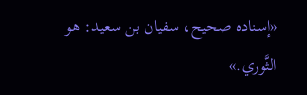«إسناده صحيح، سفيان بن سعيد: هو الثَّوري.»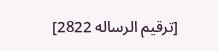[ترقيم الرساله 2822]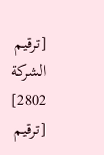[ترقيم الشركة 2802] [ترقيم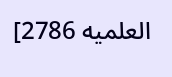العلميه 2786]